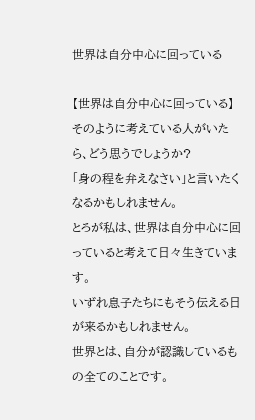世界は自分中心に回っている

【世界は自分中心に回っている】
そのように考えている人がいたら、どう思うでしょうか?
「身の程を弁えなさい」と言いたくなるかもしれません。
とろが私は、世界は自分中心に回っていると考えて日々生きています。
いずれ息子たちにもそう伝える日が来るかもしれません。
世界とは、自分が認識しているもの全てのことです。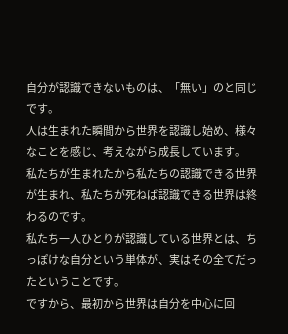自分が認識できないものは、「無い」のと同じです。
人は生まれた瞬間から世界を認識し始め、様々なことを感じ、考えながら成長しています。
私たちが生まれたから私たちの認識できる世界が生まれ、私たちが死ねば認識できる世界は終わるのです。
私たち一人ひとりが認識している世界とは、ちっぽけな自分という単体が、実はその全てだったということです。
ですから、最初から世界は自分を中心に回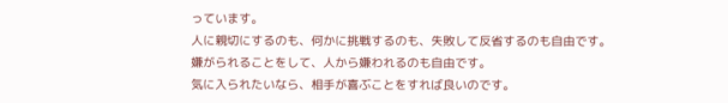っています。
人に親切にするのも、何かに挑戦するのも、失敗して反省するのも自由です。
嫌がられることをして、人から嫌われるのも自由です。
気に入られたいなら、相手が喜ぶことをすれば良いのです。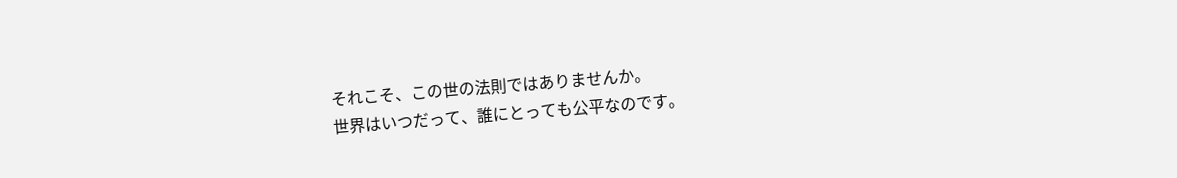それこそ、この世の法則ではありませんか。
世界はいつだって、誰にとっても公平なのです。